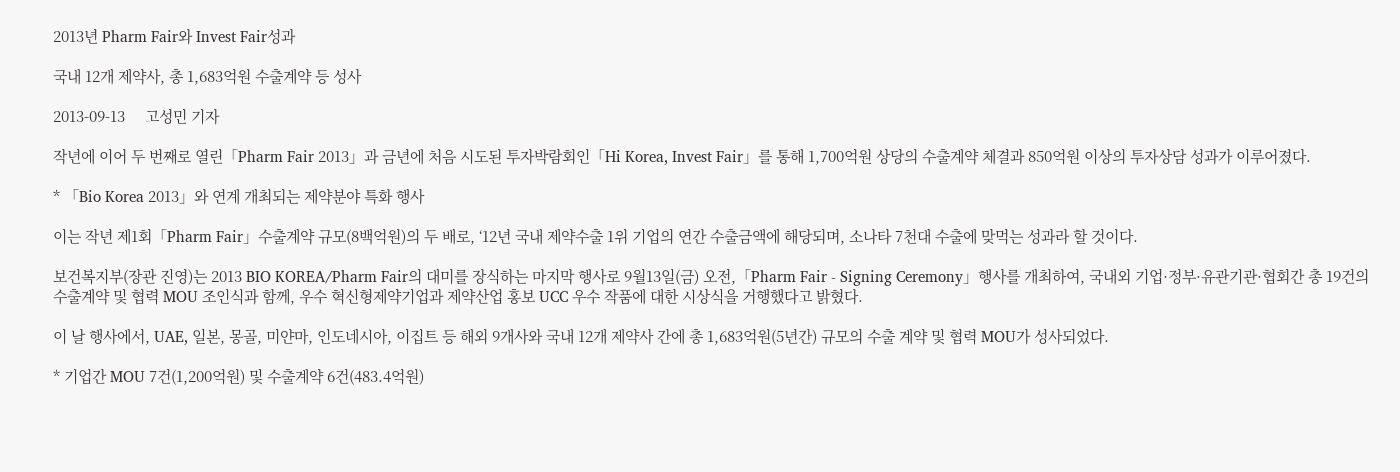2013년 Pharm Fair와 Invest Fair성과

국내 12개 제약사, 총 1,683억원 수출계약 등 성사

2013-09-13     고성민 기자

작년에 이어 두 번째로 열린「Pharm Fair 2013」과 금년에 처음 시도된 투자박람회인「Hi Korea, Invest Fair」를 통해 1,700억원 상당의 수출계약 체결과 850억원 이상의 투자상담 성과가 이루어졌다.

* 「Bio Korea 2013」와 연계 개최되는 제약분야 특화 행사

이는 작년 제1회「Pharm Fair」수출계약 규모(8백억원)의 두 배로, ‘12년 국내 제약수출 1위 기업의 연간 수출금액에 해당되며, 소나타 7천대 수출에 맞먹는 성과라 할 것이다.

보건복지부(장관 진영)는 2013 BIO KOREA/Pharm Fair의 대미를 장식하는 마지막 행사로 9월13일(금) 오전,「Pharm Fair - Signing Ceremony」행사를 개최하여, 국내외 기업·정부·유관기관·협회간 총 19건의 수출계약 및 협력 MOU 조인식과 함께, 우수 혁신형제약기업과 제약산업 홍보 UCC 우수 작품에 대한 시상식을 거행했다고 밝혔다.

이 날 행사에서, UAE, 일본, 몽골, 미얀마, 인도네시아, 이집트 등 해외 9개사와 국내 12개 제약사 간에 총 1,683억원(5년간) 규모의 수출 계약 및 협력 MOU가 성사되었다.

* 기업간 MOU 7건(1,200억원) 및 수출계약 6건(483.4억원)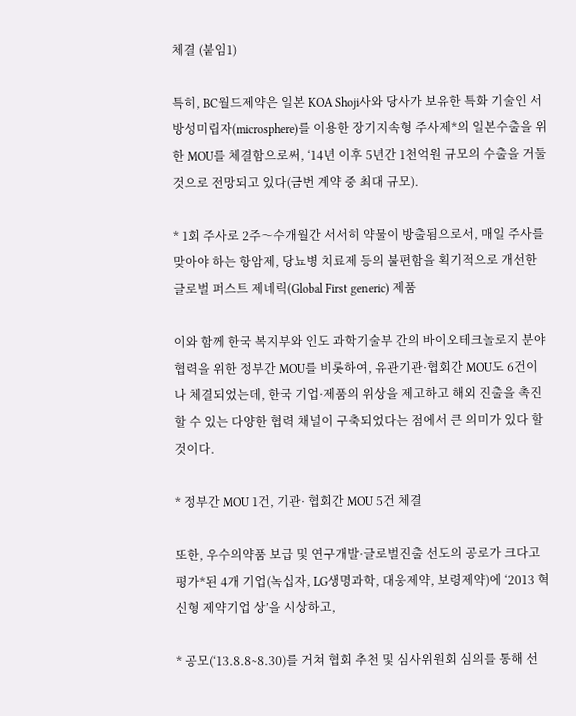체결 (붙임1)

특히, BC월드제약은 일본 KOA Shoji사와 당사가 보유한 특화 기술인 서방성미립자(microsphere)를 이용한 장기지속형 주사제*의 일본수출을 위한 MOU를 체결함으로써, ‘14년 이후 5년간 1천억원 규모의 수출을 거둘 것으로 전망되고 있다(금번 계약 중 최대 규모).

* 1회 주사로 2주〜수개월간 서서히 약물이 방출됨으로서, 매일 주사를 맞아야 하는 항암제, 당뇨병 치료제 등의 불편함을 획기적으로 개선한 글로벌 퍼스트 제네릭(Global First generic) 제품

이와 함께 한국 복지부와 인도 과학기술부 간의 바이오테크놀로지 분야 협력을 위한 정부간 MOU를 비롯하여, 유관기관·협회간 MOU도 6건이나 체결되었는데, 한국 기업·제품의 위상을 제고하고 해외 진출을 촉진할 수 있는 다양한 협력 채널이 구축되었다는 점에서 큰 의미가 있다 할 것이다.

* 정부간 MOU 1건, 기관· 협회간 MOU 5건 체결

또한, 우수의약품 보급 및 연구개발·글로벌진출 선도의 공로가 크다고 평가*된 4개 기업(녹십자, LG생명과학, 대웅제약, 보령제약)에 ‘2013 혁신형 제약기업 상’을 시상하고,

* 공모(‘13.8.8∼8.30)를 거쳐 협회 추천 및 심사위원회 심의를 통해 선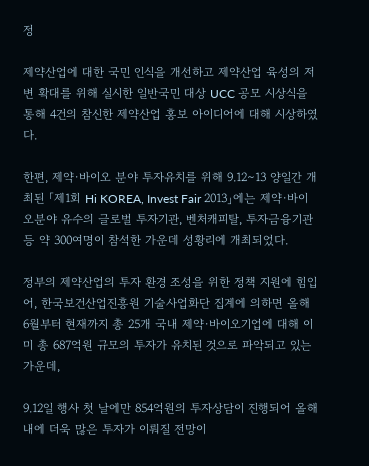정

제약산업에 대한 국민 인식을 개선하고 제약산업 육성의 저변 확대를 위해 실시한 일반국민 대상 UCC 공모 시상식을 통해 4건의 참신한 제약산업 홍보 아이디어에 대해 시상하였다.

한편, 제약·바이오 분야 투자유치를 위해 9.12∼13 양일간 개최된 「제1회 Hi KOREA, Invest Fair 2013」에는 제약·바이오분야 유수의 글로벌 투자기관, 벤처캐피탈, 투자금융기관 등 약 300여명이 참석한 가운데 성황리에 개최되었다.

정부의 제약산업의 투자 환경 조성을 위한 정책 지원에 힘입어, 한국보건산업진흥원 기술사업화단 집계에 의하면 올해 6월부터 현재까지 총 25개 국내 제약·바이오기업에 대해 이미 총 687억원 규모의 투자가 유치된 것으로 파악되고 있는 가운데,

9.12일 행사 첫 날에만 854억원의 투자상담이 진행되어 올해 내에 더욱 많은 투자가 이뤄질 전망이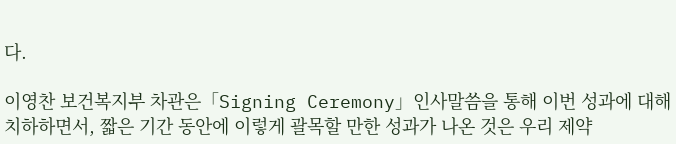다.

이영찬 보건복지부 차관은「Signing Ceremony」인사말씀을 통해 이번 성과에 대해 치하하면서, 짧은 기간 동안에 이렇게 괄목할 만한 성과가 나온 것은 우리 제약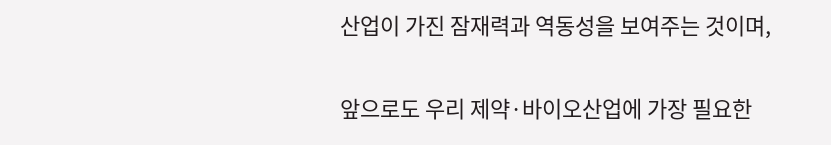산업이 가진 잠재력과 역동성을 보여주는 것이며,

앞으로도 우리 제약·바이오산업에 가장 필요한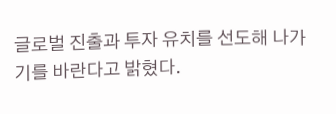글로벌 진출과 투자 유치를 선도해 나가기를 바란다고 밝혔다.